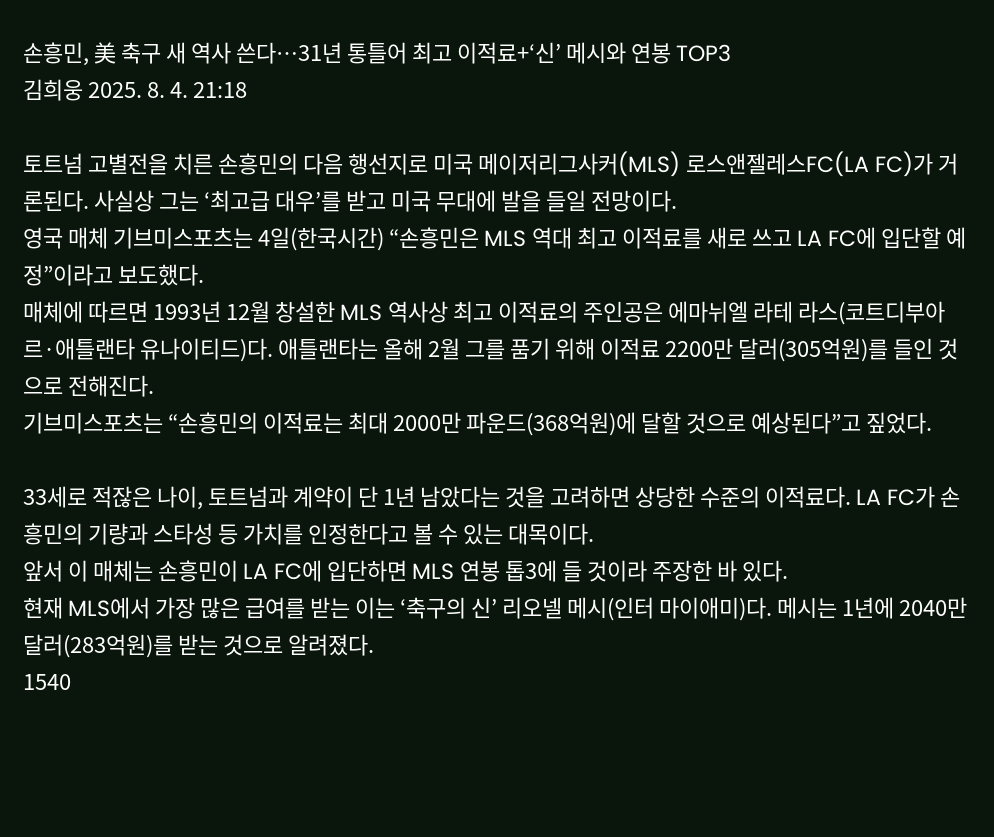손흥민, 美 축구 새 역사 쓴다…31년 통틀어 최고 이적료+‘신’ 메시와 연봉 TOP3
김희웅 2025. 8. 4. 21:18

토트넘 고별전을 치른 손흥민의 다음 행선지로 미국 메이저리그사커(MLS) 로스앤젤레스FC(LA FC)가 거론된다. 사실상 그는 ‘최고급 대우’를 받고 미국 무대에 발을 들일 전망이다.
영국 매체 기브미스포츠는 4일(한국시간) “손흥민은 MLS 역대 최고 이적료를 새로 쓰고 LA FC에 입단할 예정”이라고 보도했다.
매체에 따르면 1993년 12월 창설한 MLS 역사상 최고 이적료의 주인공은 에마뉘엘 라테 라스(코트디부아르·애틀랜타 유나이티드)다. 애틀랜타는 올해 2월 그를 품기 위해 이적료 2200만 달러(305억원)를 들인 것으로 전해진다.
기브미스포츠는 “손흥민의 이적료는 최대 2000만 파운드(368억원)에 달할 것으로 예상된다”고 짚었다.

33세로 적잖은 나이, 토트넘과 계약이 단 1년 남았다는 것을 고려하면 상당한 수준의 이적료다. LA FC가 손흥민의 기량과 스타성 등 가치를 인정한다고 볼 수 있는 대목이다.
앞서 이 매체는 손흥민이 LA FC에 입단하면 MLS 연봉 톱3에 들 것이라 주장한 바 있다.
현재 MLS에서 가장 많은 급여를 받는 이는 ‘축구의 신’ 리오넬 메시(인터 마이애미)다. 메시는 1년에 2040만 달러(283억원)를 받는 것으로 알려졌다.
1540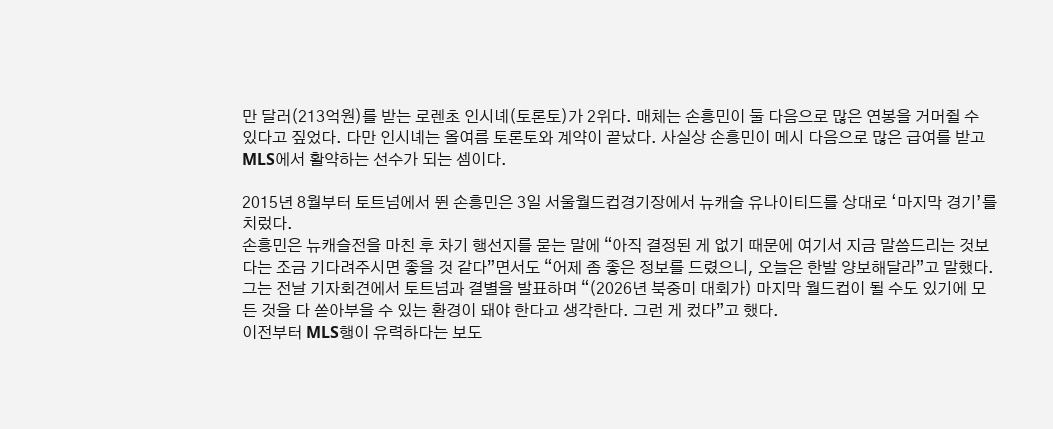만 달러(213억원)를 받는 로렌초 인시녜(토론토)가 2위다. 매체는 손흥민이 둘 다음으로 많은 연봉을 거머쥘 수 있다고 짚었다. 다만 인시녜는 올여름 토론토와 계약이 끝났다. 사실상 손흥민이 메시 다음으로 많은 급여를 받고 MLS에서 활약하는 선수가 되는 셈이다.

2015년 8월부터 토트넘에서 뛴 손흥민은 3일 서울월드컵경기장에서 뉴캐슬 유나이티드를 상대로 ‘마지막 경기’를 치렀다.
손흥민은 뉴캐슬전을 마친 후 차기 행선지를 묻는 말에 “아직 결정된 게 없기 때문에 여기서 지금 말씀드리는 것보다는 조금 기다려주시면 좋을 것 같다”면서도 “어제 좀 좋은 정보를 드렸으니, 오늘은 한발 양보해달라”고 말했다.
그는 전날 기자회견에서 토트넘과 결별을 발표하며 “(2026년 북중미 대회가) 마지막 월드컵이 될 수도 있기에 모든 것을 다 쏟아부을 수 있는 환경이 돼야 한다고 생각한다. 그런 게 컸다”고 했다.
이전부터 MLS행이 유력하다는 보도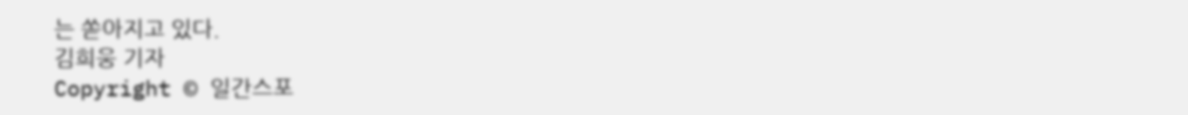는 쏟아지고 있다.
김희웅 기자
Copyright © 일간스포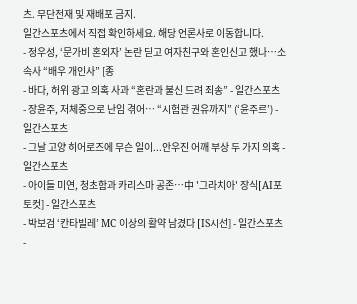츠. 무단전재 및 재배포 금지.
일간스포츠에서 직접 확인하세요. 해당 언론사로 이동합니다.
- 정우성, ‘문가비 혼외자’ 논란 딛고 여자친구와 혼인신고 했나…소속사 “배우 개인사” [종
- 바다, 허위 광고 의혹 사과 “혼란과 불신 드려 죄송” - 일간스포츠
- 장윤주, 저체중으로 난임 겪어… “시험관 권유까지” (‘윤주르’) - 일간스포츠
- 그날 고양 히어로즈에 무슨 일이...안우진 어깨 부상 두 가지 의혹 - 일간스포츠
- 아이들 미연, 청초함과 카리스마 공존…中 '그라치아' 장식[AI포토컷] - 일간스포츠
- 박보검 ‘칸타빌레’ MC 이상의 활약 남겼다 [IS시선] - 일간스포츠
-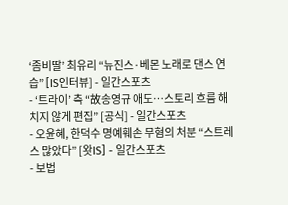‘좀비딸’ 최유리 “뉴진스·베몬 노래로 댄스 연습” [IS인터뷰] - 일간스포츠
- ‘트라이’ 측 “故송영규 애도…스토리 흐름 해치지 않게 편집” [공식] - 일간스포츠
- 오윤혜, 한덕수 명예훼손 무혐의 처분 “스트레스 많았다” [왓IS] - 일간스포츠
- 보법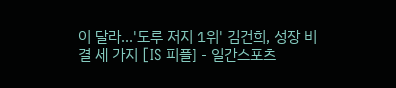이 달라...'도루 저지 1위' 김건희, 성장 비결 세 가지 [IS 피플] - 일간스포츠